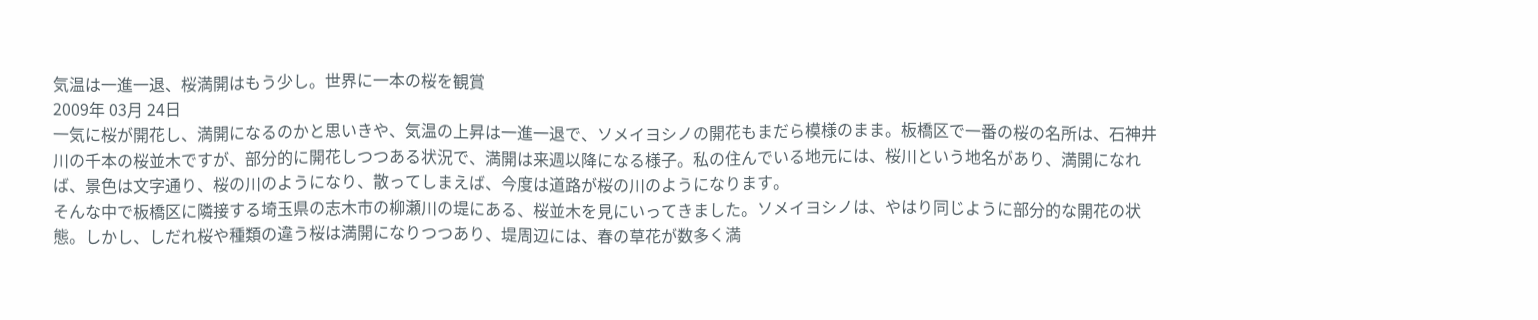気温は一進一退、桜満開はもう少し。世界に一本の桜を観賞
2009年 03月 24日
一気に桜が開花し、満開になるのかと思いきや、気温の上昇は一進一退で、ソメイヨシノの開花もまだら模様のまま。板橋区で一番の桜の名所は、石神井川の千本の桜並木ですが、部分的に開花しつつある状況で、満開は来週以降になる様子。私の住んでいる地元には、桜川という地名があり、満開になれば、景色は文字通り、桜の川のようになり、散ってしまえば、今度は道路が桜の川のようになります。
そんな中で板橋区に隣接する埼玉県の志木市の柳瀬川の堤にある、桜並木を見にいってきました。ソメイヨシノは、やはり同じように部分的な開花の状態。しかし、しだれ桜や種類の違う桜は満開になりつつあり、堤周辺には、春の草花が数多く満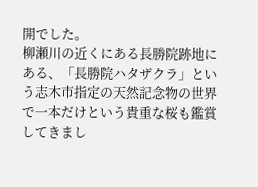開でした。
柳瀬川の近くにある長勝院跡地にある、「長勝院ハタザクラ」という志木市指定の天然記念物の世界で一本だけという貴重な桜も鑑賞してきまし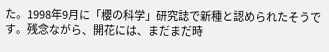た。1998年9月に「櫻の科学」研究誌で新種と認められたそうです。残念ながら、開花には、まだまだ時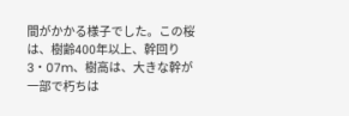間がかかる様子でした。この桜は、樹齢400年以上、幹回り3・07m、樹高は、大きな幹が一部で朽ちは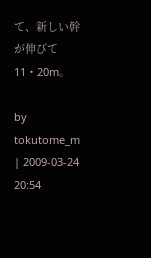て、新しい幹が伸びて11・20m。

by tokutome_m
| 2009-03-24 20:54